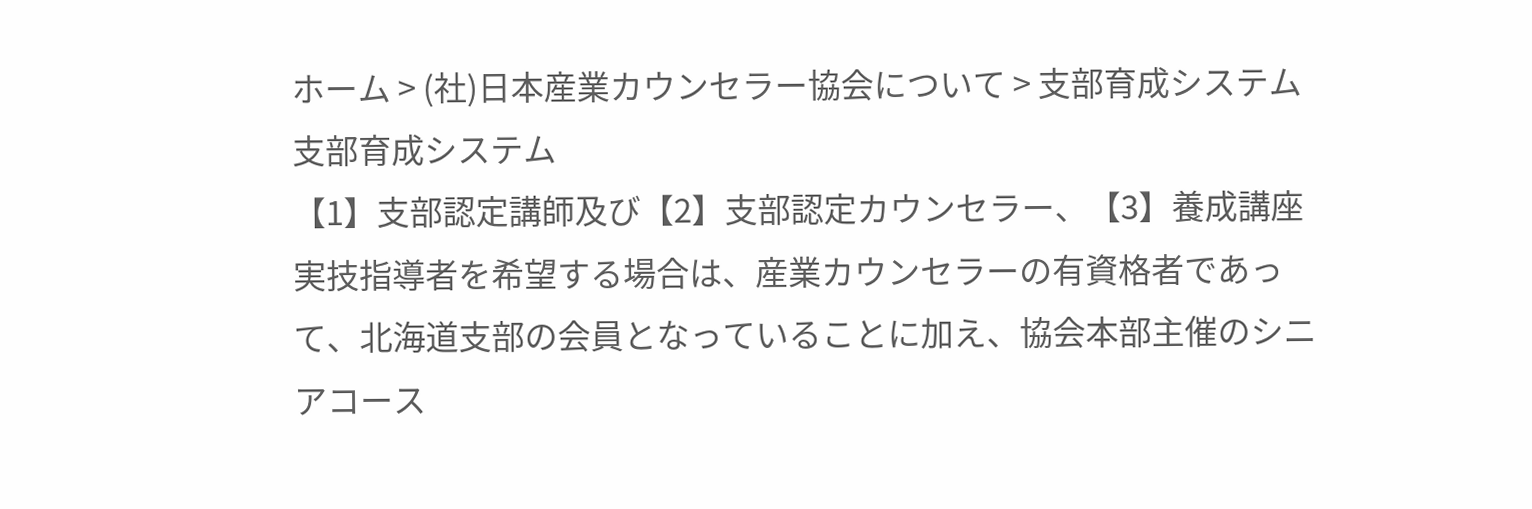ホーム > (社)日本産業カウンセラー協会について > 支部育成システム
支部育成システム
【1】支部認定講師及び【2】支部認定カウンセラー、【3】養成講座実技指導者を希望する場合は、産業カウンセラーの有資格者であって、北海道支部の会員となっていることに加え、協会本部主催のシニアコース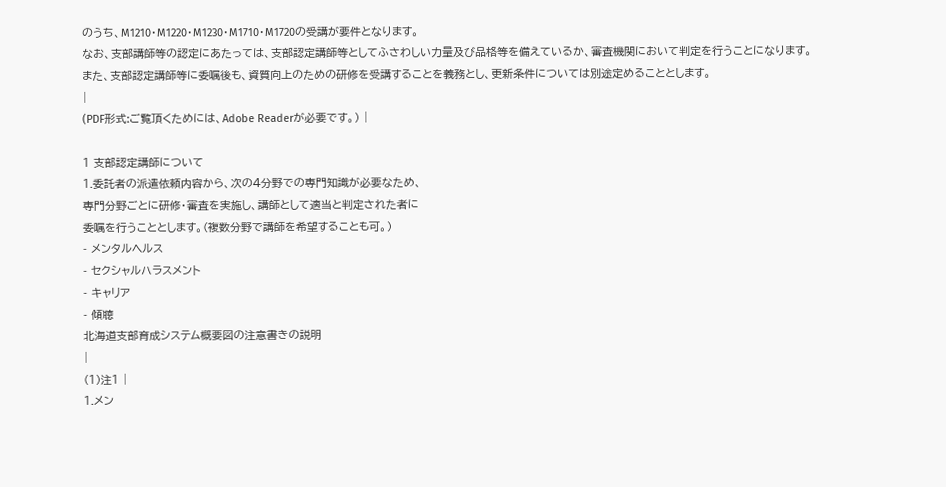のうち、M1210・M1220・M1230・M1710・M1720の受講が要件となります。
なお、支部講師等の認定にあたっては、支部認定講師等としてふさわしい力量及び品格等を備えているか、審査機関において判定を行うことになります。
また、支部認定講師等に委嘱後も、資質向上のための研修を受講することを義務とし、更新条件については別途定めることとします。
|
(PDF形式:ご覧頂くためには、Adobe Readerが必要です。) |

1 支部認定講師について
1.委託者の派遣依頼内容から、次の4分野での専門知識が必要なため、
専門分野ごとに研修・審査を実施し、講師として適当と判定された者に
委嘱を行うこととします。(複数分野で講師を希望することも可。)
- メンタルヘルス
- セクシャルハラスメント
- キャリア
- 傾聴
北海道支部育成システム概要図の注意書きの説明
|
(1)注1 |
1.メン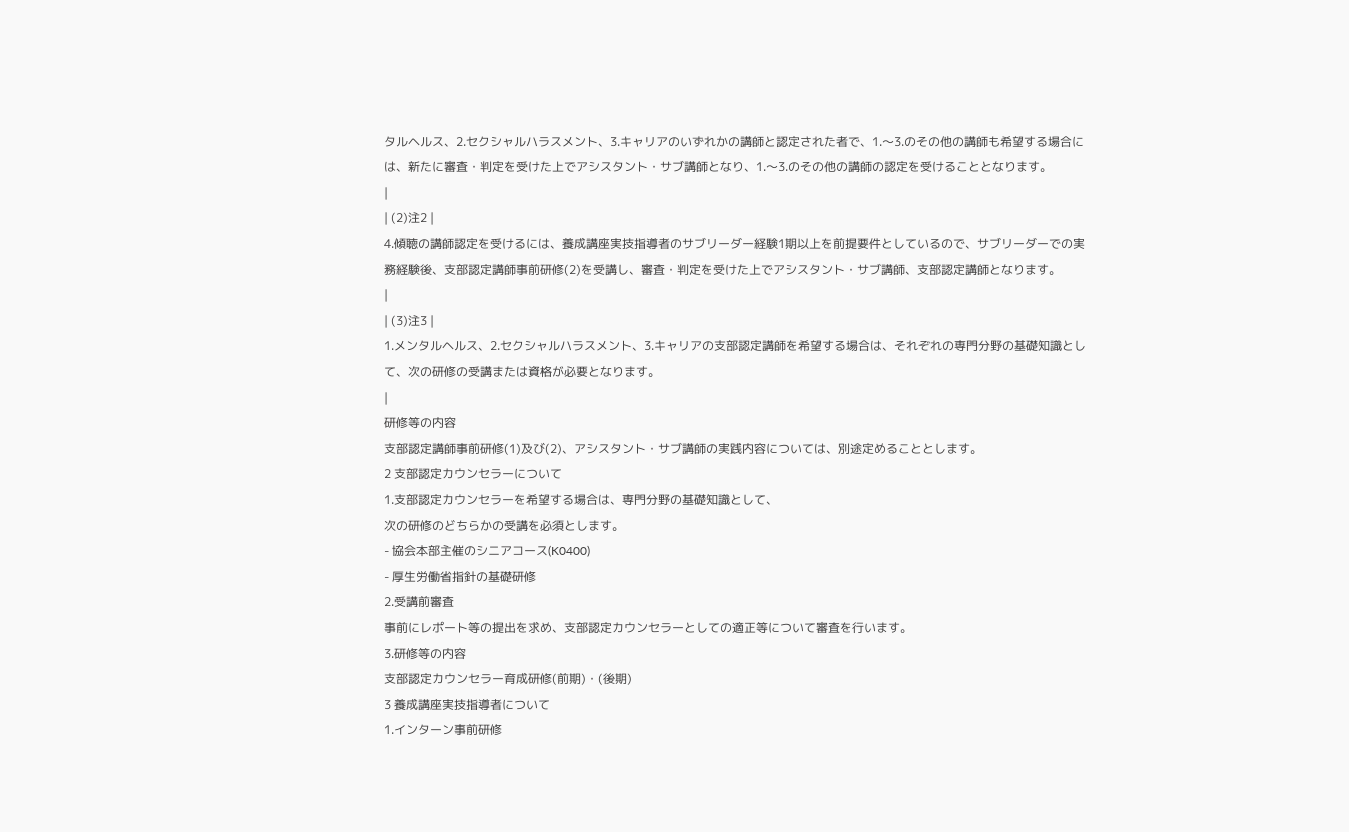タルヘルス、2.セクシャルハラスメント、3.キャリアのいずれかの講師と認定された者で、1.〜3.のその他の講師も希望する場合には、新たに審査・判定を受けた上でアシスタント・サブ講師となり、1.〜3.のその他の講師の認定を受けることとなります。
|
| (2)注2 |
4.傾聴の講師認定を受けるには、養成講座実技指導者のサブリーダー経験1期以上を前提要件としているので、サブリーダーでの実務経験後、支部認定講師事前研修(2)を受講し、審査・判定を受けた上でアシスタント・サブ講師、支部認定講師となります。
|
| (3)注3 |
1.メンタルヘルス、2.セクシャルハラスメント、3.キャリアの支部認定講師を希望する場合は、それぞれの専門分野の基礎知識として、次の研修の受講または資格が必要となります。
|
研修等の内容
支部認定講師事前研修(1)及び(2)、アシスタント・サブ講師の実践内容については、別途定めることとします。
2 支部認定カウンセラーについて
1.支部認定カウンセラーを希望する場合は、専門分野の基礎知識として、
次の研修のどちらかの受講を必須とします。
- 協会本部主催のシニアコース(K0400)
- 厚生労働省指針の基礎研修
2.受講前審査
事前にレポート等の提出を求め、支部認定カウンセラーとしての適正等について審査を行います。
3.研修等の内容
支部認定カウンセラー育成研修(前期)・(後期)
3 養成講座実技指導者について
1.インターン事前研修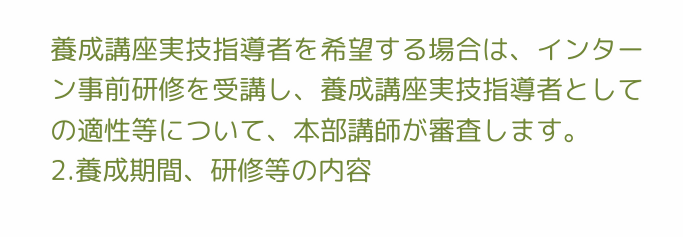養成講座実技指導者を希望する場合は、インターン事前研修を受講し、養成講座実技指導者としての適性等について、本部講師が審査します。
2.養成期間、研修等の内容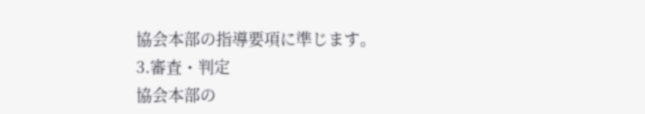協会本部の指導要項に準じます。
3.審査・判定
協会本部の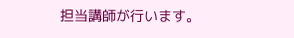担当講師が行います。